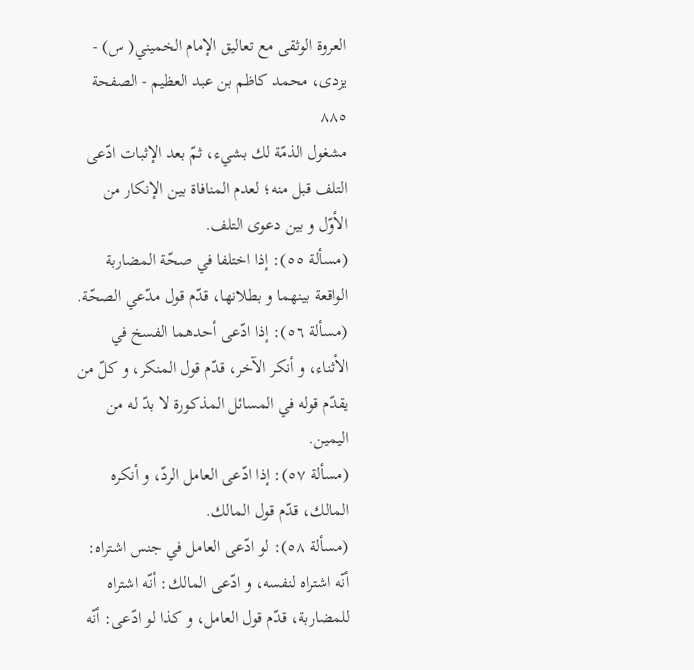العروة الوثقى مع تعاليق الإمام الخميني( س) - يزدى، محمد كاظم بن عبد العظيم - الصفحة ٨٨٥
مشغول الذمّة لك بشيء، ثمّ بعد الإثبات ادّعى التلف قبل منه؛ لعدم المنافاة بين الإنكار من الأوّل و بين دعوى التلف.
(مسألة ٥٥): إذا اختلفا في صحّة المضاربة الواقعة بينهما و بطلانها، قدّم قول مدّعي الصحّة.
(مسألة ٥٦): إذا ادّعى أحدهما الفسخ في الأثناء، و أنكر الآخر، قدّم قول المنكر، و كلّ من يقدّم قوله في المسائل المذكورة لا بدّ له من اليمين.
(مسألة ٥٧): إذا ادّعى العامل الردّ، و أنكره المالك، قدّم قول المالك.
(مسألة ٥٨): لو ادّعى العامل في جنس اشتراه: أنّه اشتراه لنفسه، و ادّعى المالك: أنّه اشتراه للمضاربة، قدّم قول العامل، و كذا لو ادّعى: أنّه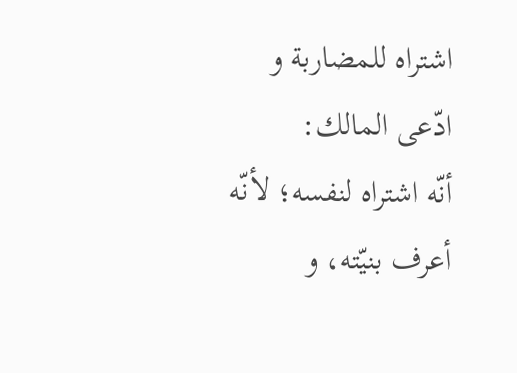اشتراه للمضاربة و ادّعى المالك:
أنّه اشتراه لنفسه؛ لأنّه أعرف بنيّته، و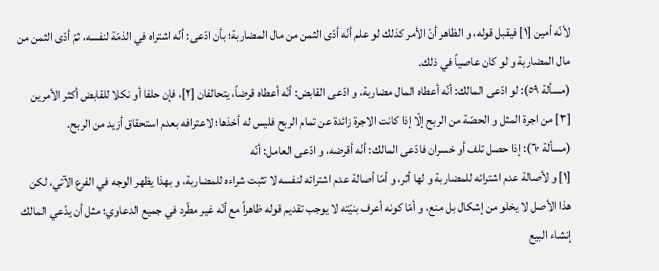لأنّه أمين [١] فيقبل قوله، و الظاهر أنّ الأمر كذلك لو علم أنّه أدّى الثمن من مال المضاربة؛ بأن ادّعى: أنّه اشتراه في الذمّة لنفسه، ثمّ أدّى الثمن من مال المضاربة و لو كان عاصياً في ذلك.
(مسألة ٥٩): لو ادّعى المالك: أنّه أعطاه المال مضاربة، و ادّعى القابض: أنّه أعطاه قرضاً، يتحالفان [٢]، فإن حلفا أو نكلا للقابض أكثر الأمرين [٣] من اجرة المثل و الحصّة من الربح إلّا إذا كانت الاجرة زائدة عن تمام الربح فليس له أخذها؛ لاعترافه بعدم استحقاق أزيد من الربح.
(مسألة ٦٠): إذا حصل تلف أو خسران فادّعى المالك: أنّه أقرضه، و ادّعى العامل: أنّه
[١] و لأصالة عدم اشترائه للمضاربة و لها أثر، و أمّا أصالة عدم اشترائه لنفسه لا تثبت شراءه للمضاربة، و بهذا يظهر الوجه في الفرع الآتي، لكن هذا الأصل لا يخلو من إشكال بل منع، و أمّا كونه أعرف بنيّته لا يوجب تقديم قوله ظاهراً مع أنّه غير مطّرد في جميع الدعاوي؛ مثل أن يدّعي المالك إنشاء البيع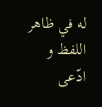له في ظاهر اللفظ و ادّعى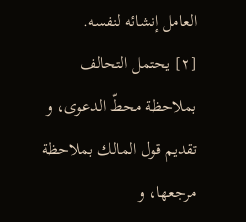العامل إنشائه لنفسه.
[٢] يحتمل التحالف بملاحظة محطّ الدعوى، و تقديم قول المالك بملاحظة مرجعها، و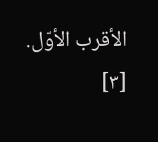الأقرب الأوّل.
[٣]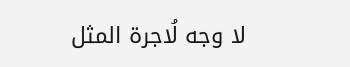لا وجه لُاجرة المثل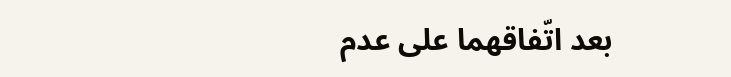بعد اتّفاقهما على عدم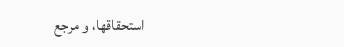استحقاقها، و مرجع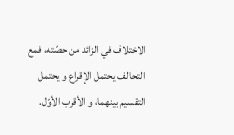الاختلاف في الزائد من حصّته، فمع التحالف يحتمل الإقراع و يحتمل التقسيم بينهما، و الأقرب الأوّل.